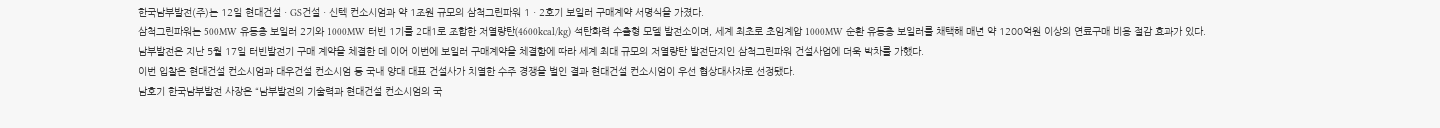한국남부발전(주)는 12일 현대건설ㆍGS건설ㆍ신텍 컨소시엄과 약 1조원 규모의 삼척그린파워 1ㆍ2호기 보일러 구매계약 서명식을 가졌다.
삼척그린파워는 500MW 유동층 보일러 2기와 1000MW 터빈 1기를 2대1로 조합한 저열량탄(4600kcal/kg) 석탄화력 수출형 모델 발전소이며, 세계 최초로 초임계압 1000MW 순환 유동층 보일러를 채택해 매년 약 1200억원 이상의 연료구매 비용 절감 효과가 있다.
남부발전은 지난 5월 17일 터빈발전기 구매 계약을 체결한 데 이어 이번에 보일러 구매계약을 체결함에 따라 세계 최대 규모의 저열량탄 발전단지인 삼척그린파워 건설사업에 더욱 박차를 가했다.
이번 입찰은 현대건설 컨소시엄과 대우건설 컨소시엄 등 국내 양대 대표 건설사가 치열한 수주 경쟁을 벌인 결과 현대건설 컨소시엄이 우선 협상대사자로 선정됐다.
남호기 한국남부발전 사장은 “남부발전의 기술력과 현대건설 컨소시엄의 국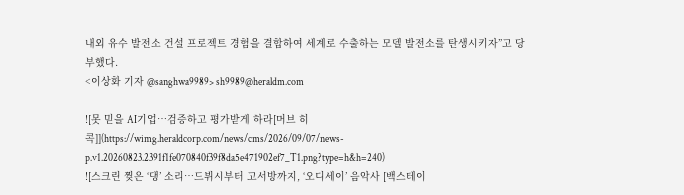내외 유수 발전소 건설 프로젝트 경험을 결합하여 세계로 수출하는 모델 발전소를 탄생시키자”고 당부했다.
<이상화 기자 @sanghwa9989> sh9989@heraldm.com

![못 믿을 AI기업…검증하고 평가받게 하라[머브 히콕]](https://wimg.heraldcorp.com/news/cms/2026/09/07/news-p.v1.20260823.2391f1fe070840f39f8da5e471902ef7_T1.png?type=h&h=240)
![스크린 찢은 ‘댕’ 소리…드뷔시부터 고서방까지, ‘오디세이’ 음악사 [백스테이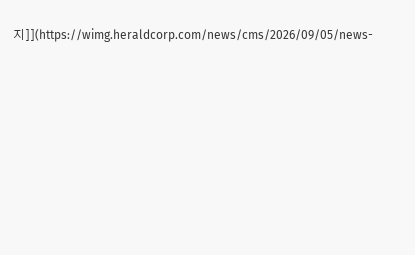지]](https://wimg.heraldcorp.com/news/cms/2026/09/05/news-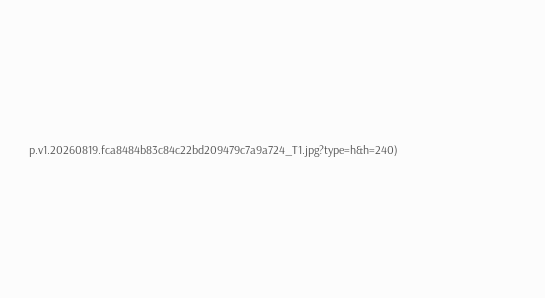p.v1.20260819.fca8484b83c84c22bd209479c7a9a724_T1.jpg?type=h&h=240)